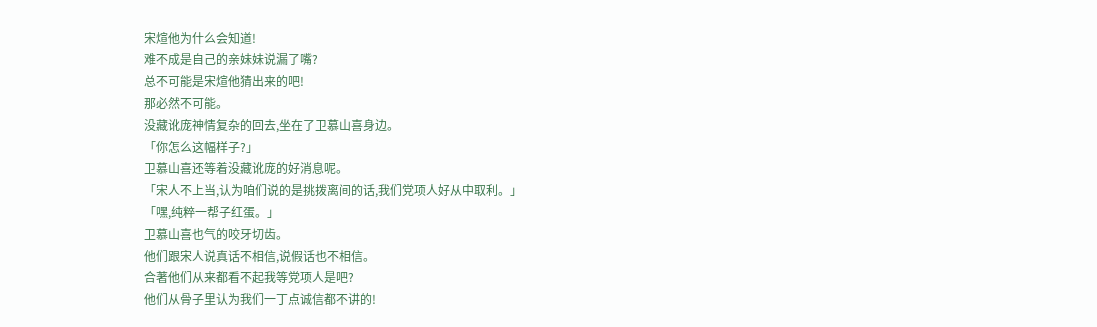宋煊他为什么会知道!
难不成是自己的亲妹妹说漏了嘴?
总不可能是宋煊他猜出来的吧!
那必然不可能。
没藏讹庞神情复杂的回去,坐在了卫慕山喜身边。
「你怎么这幅样子?」
卫慕山喜还等着没藏讹庞的好消息呢。
「宋人不上当,认为咱们说的是挑拨离间的话,我们党项人好从中取利。」
「嘿,纯粹一帮子红蛋。」
卫慕山喜也气的咬牙切齿。
他们跟宋人说真话不相信,说假话也不相信。
合著他们从来都看不起我等党项人是吧?
他们从骨子里认为我们一丁点诚信都不讲的!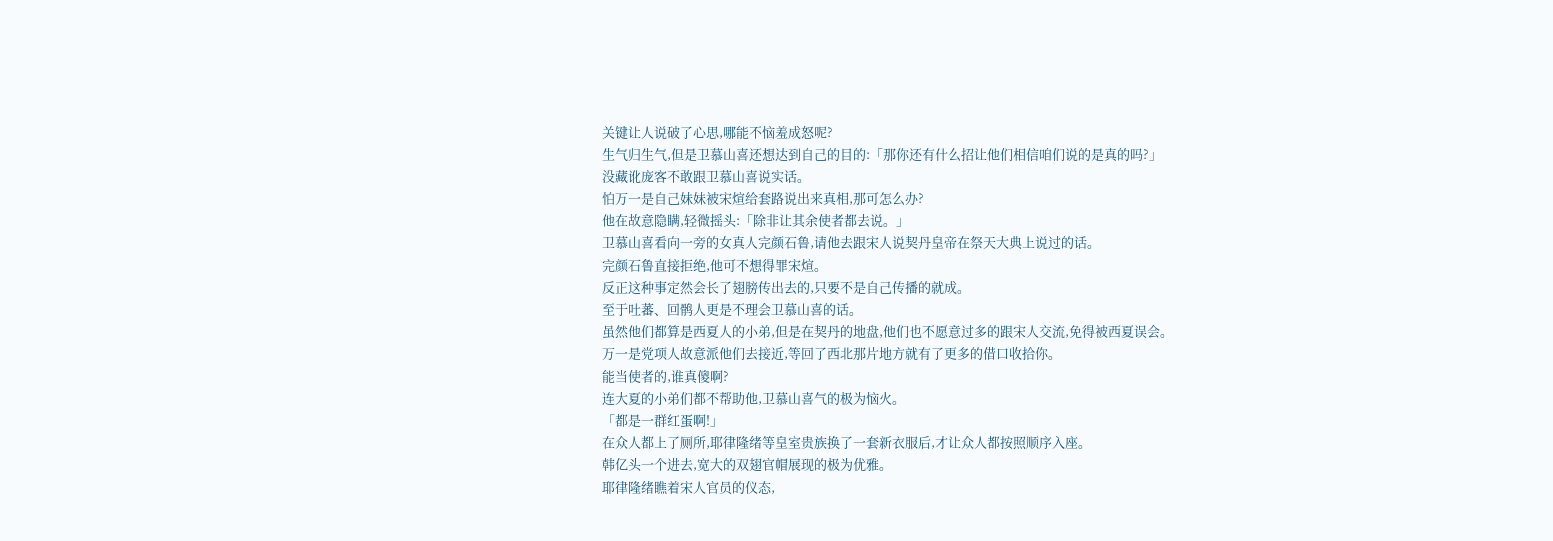关键让人说破了心思,哪能不恼羞成怒呢?
生气归生气,但是卫慕山喜还想达到自己的目的:「那你还有什么招让他们相信咱们说的是真的吗?」
没藏讹庞客不敢跟卫慕山喜说实话。
怕万一是自己妹妹被宋煊给套路说出来真相,那可怎么办?
他在故意隐瞒,轻微摇头:「除非让其余使者都去说。」
卫慕山喜看向一旁的女真人完颜石鲁,请他去跟宋人说契丹皇帝在祭天大典上说过的话。
完颜石鲁直接拒绝,他可不想得罪宋煊。
反正这种事定然会长了翅膀传出去的,只要不是自己传播的就成。
至于吐蕃、回鹘人更是不理会卫慕山喜的话。
虽然他们都算是西夏人的小弟,但是在契丹的地盘,他们也不愿意过多的跟宋人交流,免得被西夏误会。
万一是党项人故意派他们去接近,等回了西北那片地方就有了更多的借口收拾你。
能当使者的,谁真傻啊?
连大夏的小弟们都不帮助他,卫慕山喜气的极为恼火。
「都是一群红蛋啊!」
在众人都上了厕所,耶律隆绪等皇室贵族换了一套新衣服后,才让众人都按照顺序入座。
韩亿头一个进去,宽大的双翅官帽展现的极为优雅。
耶律隆绪瞧着宋人官员的仪态,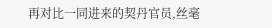再对比一同进来的契丹官员,丝毫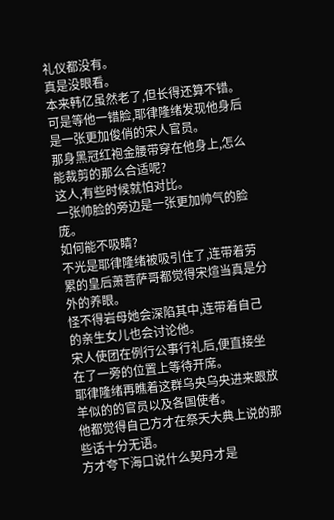礼仪都没有。
真是没眼看。
本来韩亿虽然老了,但长得还算不错。
可是等他一错脸,耶律隆绪发现他身后是一张更加俊俏的宋人官员。
那身黑冠红袍金腰带穿在他身上,怎么能裁剪的那么合适呢?
这人,有些时候就怕对比。
一张帅脸的旁边是一张更加帅气的脸庞。
如何能不吸睛?
不光是耶律隆绪被吸引住了,连带着劳累的皇后萧菩萨哥都觉得宋煊当真是分外的养眼。
怪不得岩母她会深陷其中,连带着自己的亲生女儿也会讨论他。
宋人使团在例行公事行礼后,便直接坐在了一旁的位置上等待开席。
耶律隆绪再瞧着这群乌央乌央进来跟放羊似的的官员以及各国使者。
他都觉得自己方才在祭天大典上说的那些话十分无语。
方才夸下海口说什么契丹才是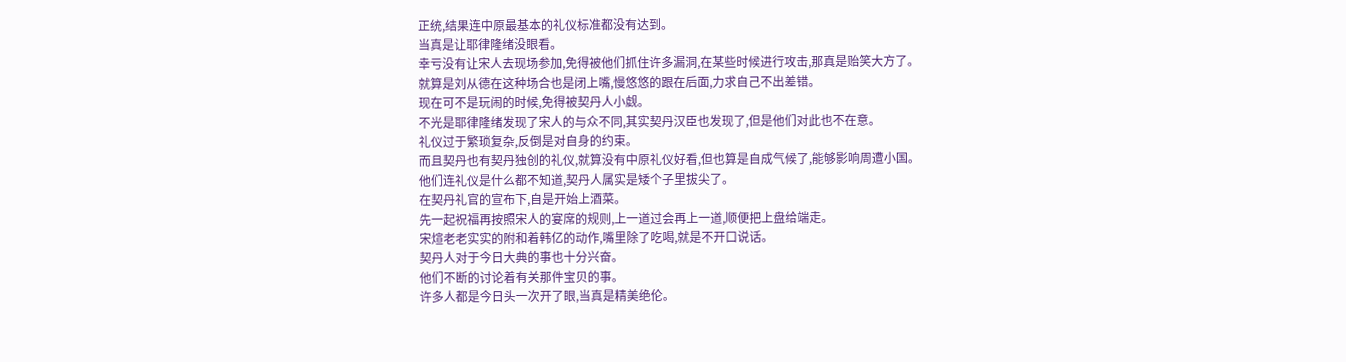正统,结果连中原最基本的礼仪标准都没有达到。
当真是让耶律隆绪没眼看。
幸亏没有让宋人去现场参加,免得被他们抓住许多漏洞,在某些时候进行攻击,那真是贻笑大方了。
就算是刘从德在这种场合也是闭上嘴,慢悠悠的跟在后面,力求自己不出差错。
现在可不是玩闹的时候,免得被契丹人小觑。
不光是耶律隆绪发现了宋人的与众不同,其实契丹汉臣也发现了,但是他们对此也不在意。
礼仪过于繁琐复杂,反倒是对自身的约束。
而且契丹也有契丹独创的礼仪,就算没有中原礼仪好看,但也算是自成气候了,能够影响周遭小国。
他们连礼仪是什么都不知道,契丹人属实是矮个子里拔尖了。
在契丹礼官的宣布下,自是开始上酒菜。
先一起祝福再按照宋人的宴席的规则,上一道过会再上一道,顺便把上盘给端走。
宋煊老老实实的附和着韩亿的动作,嘴里除了吃喝,就是不开口说话。
契丹人对于今日大典的事也十分兴奋。
他们不断的讨论着有关那件宝贝的事。
许多人都是今日头一次开了眼,当真是精美绝伦。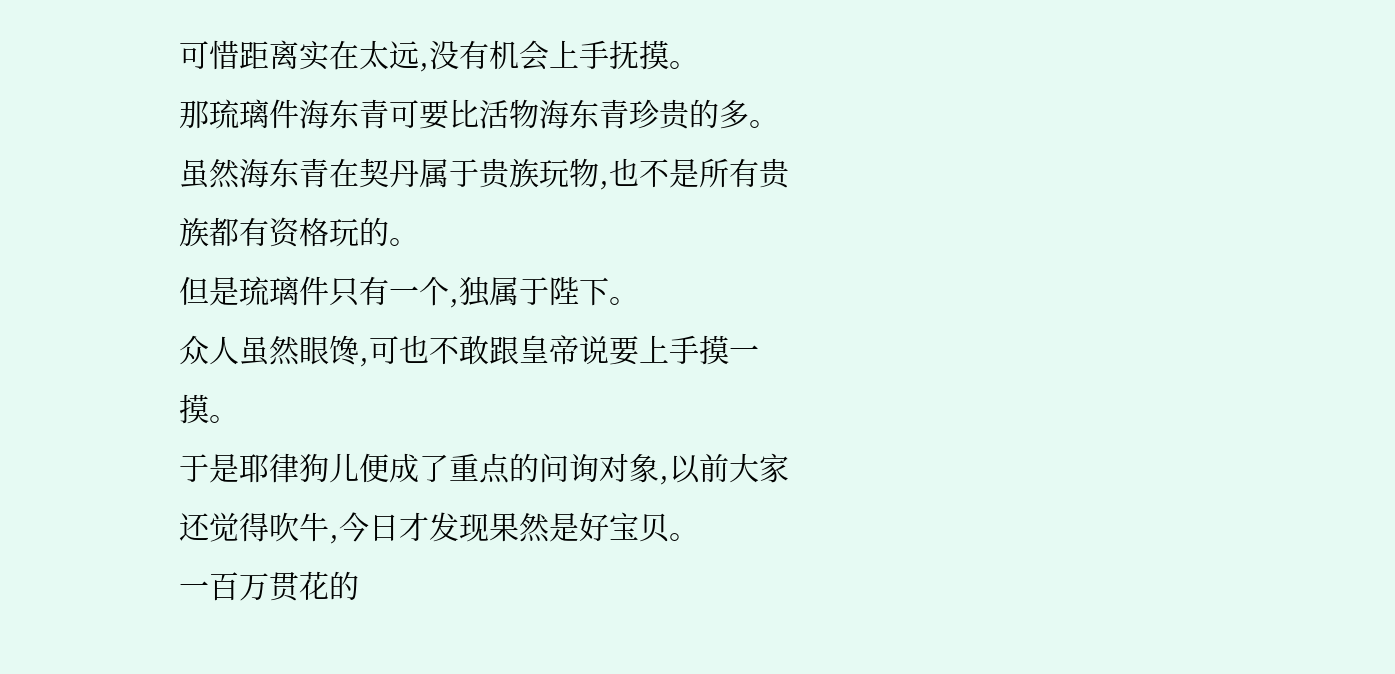可惜距离实在太远,没有机会上手抚摸。
那琉璃件海东青可要比活物海东青珍贵的多。
虽然海东青在契丹属于贵族玩物,也不是所有贵族都有资格玩的。
但是琉璃件只有一个,独属于陛下。
众人虽然眼馋,可也不敢跟皇帝说要上手摸一摸。
于是耶律狗儿便成了重点的问询对象,以前大家还觉得吹牛,今日才发现果然是好宝贝。
一百万贯花的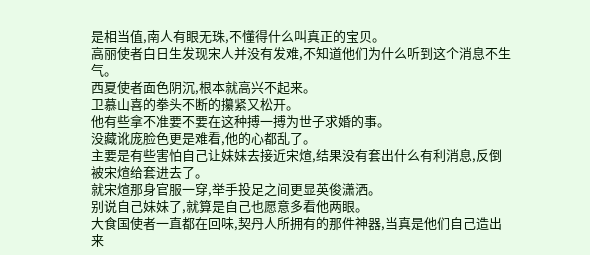是相当值,南人有眼无珠,不懂得什么叫真正的宝贝。
高丽使者白日生发现宋人并没有发难,不知道他们为什么听到这个消息不生气。
西夏使者面色阴沉,根本就高兴不起来。
卫慕山喜的拳头不断的攥紧又松开。
他有些拿不准要不要在这种搏一搏为世子求婚的事。
没藏讹庞脸色更是难看,他的心都乱了。
主要是有些害怕自己让妹妹去接近宋煊,结果没有套出什么有利消息,反倒被宋煊给套进去了。
就宋煊那身官服一穿,举手投足之间更显英俊潇洒。
别说自己妹妹了,就算是自己也愿意多看他两眼。
大食国使者一直都在回味,契丹人所拥有的那件神器,当真是他们自己造出来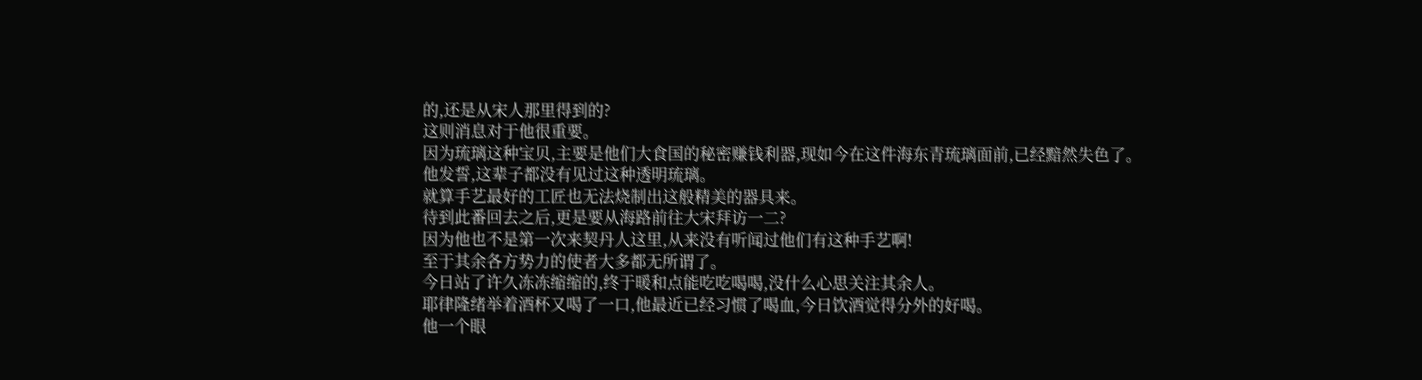的,还是从宋人那里得到的?
这则消息对于他很重要。
因为琉璃这种宝贝,主要是他们大食国的秘密赚钱利器,现如今在这件海东青琉璃面前,已经黯然失色了。
他发誓,这辈子都没有见过这种透明琉璃。
就算手艺最好的工匠也无法烧制出这般精美的器具来。
待到此番回去之后,更是要从海路前往大宋拜访一二?
因为他也不是第一次来契丹人这里,从来没有听闻过他们有这种手艺啊!
至于其余各方势力的使者大多都无所谓了。
今日站了许久冻冻缩缩的,终于暖和点能吃吃喝喝,没什么心思关注其余人。
耶律隆绪举着酒杯又喝了一口,他最近已经习惯了喝血,今日饮酒觉得分外的好喝。
他一个眼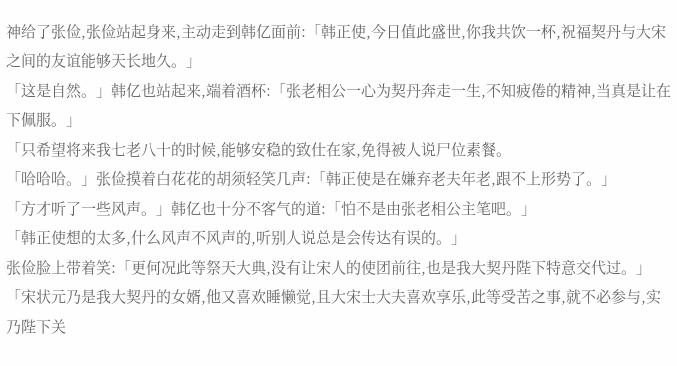神给了张俭,张俭站起身来,主动走到韩亿面前:「韩正使,今日值此盛世,你我共饮一杯,祝福契丹与大宋之间的友谊能够天长地久。」
「这是自然。」韩亿也站起来,端着酒杯:「张老相公一心为契丹奔走一生,不知疲倦的精神,当真是让在下佩服。」
「只希望将来我七老八十的时候,能够安稳的致仕在家,免得被人说尸位素餐。
「哈哈哈。」张俭摸着白花花的胡须轻笑几声:「韩正使是在嫌弃老夫年老,跟不上形势了。」
「方才听了一些风声。」韩亿也十分不客气的道:「怕不是由张老相公主笔吧。」
「韩正使想的太多,什么风声不风声的,听别人说总是会传达有误的。」
张俭脸上带着笑:「更何况此等祭天大典,没有让宋人的使团前往,也是我大契丹陛下特意交代过。」
「宋状元乃是我大契丹的女婿,他又喜欢睡懒觉,且大宋士大夫喜欢享乐,此等受苦之事,就不必参与,实乃陛下关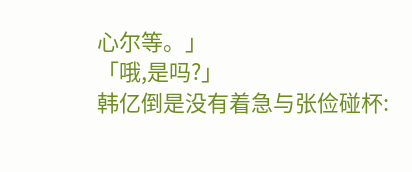心尔等。」
「哦,是吗?」
韩亿倒是没有着急与张俭碰杯: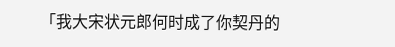「我大宋状元郎何时成了你契丹的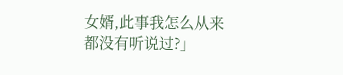女婿,此事我怎么从来都没有听说过?」